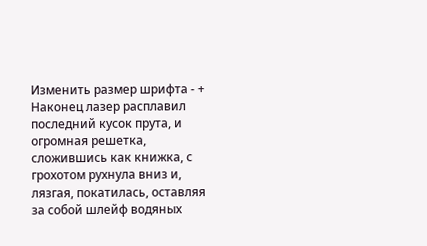Изменить размер шрифта - +
Наконец лазер расплавил последний кусок прута, и огромная решетка, сложившись как книжка, с грохотом рухнула вниз и, лязгая, покатилась, оставляя за собой шлейф водяных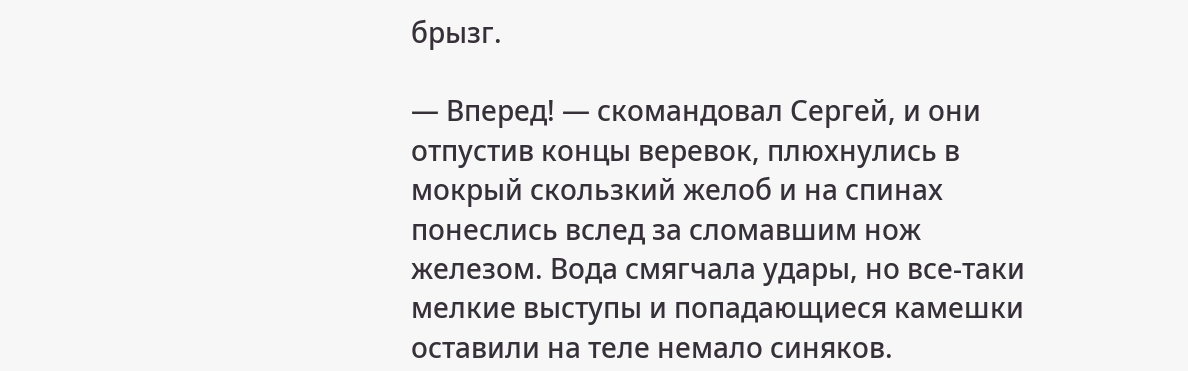брызг.

— Вперед! — скомандовал Сергей, и они отпустив концы веревок, плюхнулись в мокрый скользкий желоб и на спинах понеслись вслед за сломавшим нож железом. Вода смягчала удары, но все-таки мелкие выступы и попадающиеся камешки оставили на теле немало синяков.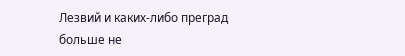Лезвий и каких-либо преград больше не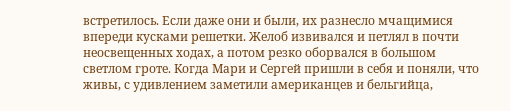встретилось. Если даже они и были, их разнесло мчащимися впереди кусками решетки. Желоб извивался и петлял в почти неосвещенных ходах, а потом резко оборвался в большом светлом гроте. Когда Мари и Сергей пришли в себя и поняли, что живы, с удивлением заметили американцев и бельгийца,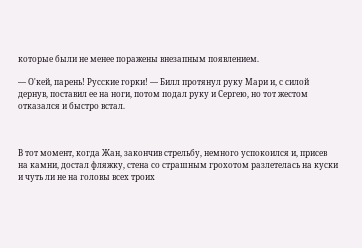которые были не менее поражены внезапным появлением.

— О'кей, парень! Русские горки! — Билл протянул руку Мари и, с силой дернув, поставил ее на ноги, потом подал руку и Сергею, но тот жестом отказался и быстро встал.



В тот момент, когда Жан, закончив стрельбу, немного успокоился и, присев на камни, достал фляжку, стена со страшным грохотом разлетелась на куски и чуть ли не на головы всех троих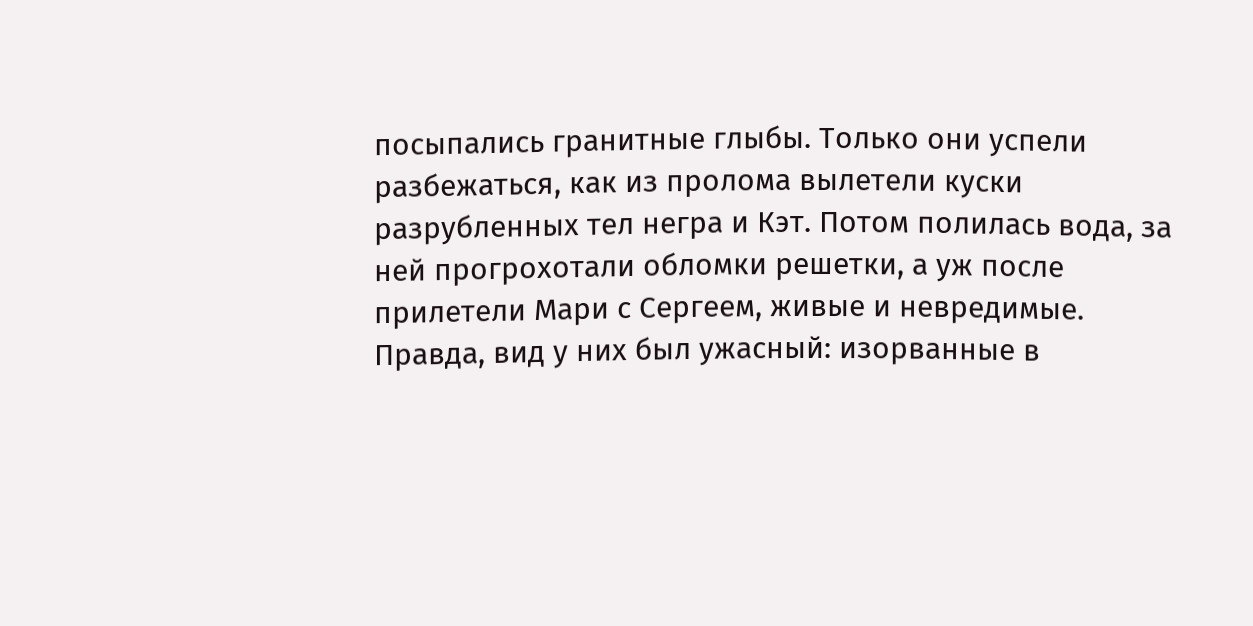посыпались гранитные глыбы. Только они успели разбежаться, как из пролома вылетели куски разрубленных тел негра и Кэт. Потом полилась вода, за ней прогрохотали обломки решетки, а уж после прилетели Мари с Сергеем, живые и невредимые. Правда, вид у них был ужасный: изорванные в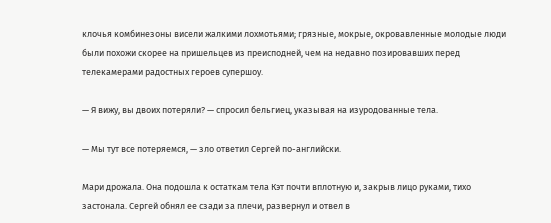клочья комбинезоны висели жалкими лохмотьями; грязные, мокрые, окровавленные молодые люди были похожи скорее на пришельцев из преисподней, чем на недавно позировавших перед телекамерами радостных героев супершоу.

— Я вижу, вы двоих потеряли? — спросил бельгиец, указывая на изуродованные тела.

— Мы тут все потеряемся, — зло ответил Сергей по-английски.

Мари дрожала. Она подошла к остаткам тела Кэт почти вплотную и, закрыв лицо руками, тихо застонала. Сергей обнял ее сзади за плечи, развернул и отвел в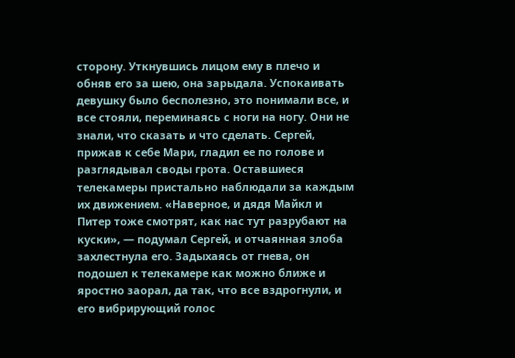сторону. Уткнувшись лицом ему в плечо и обняв его за шею, она зарыдала. Успокаивать девушку было бесполезно, это понимали все, и все стояли, переминаясь с ноги на ногу. Они не знали, что сказать и что сделать. Сергей, прижав к себе Мари, гладил ее по голове и разглядывал своды грота. Оставшиеся телекамеры пристально наблюдали за каждым их движением. «Наверное, и дядя Майкл и Питер тоже смотрят, как нас тут разрубают на куски», — подумал Сергей, и отчаянная злоба захлестнула его. Задыхаясь от гнева, он подошел к телекамере как можно ближе и яростно заорал, да так, что все вздрогнули, и его вибрирующий голос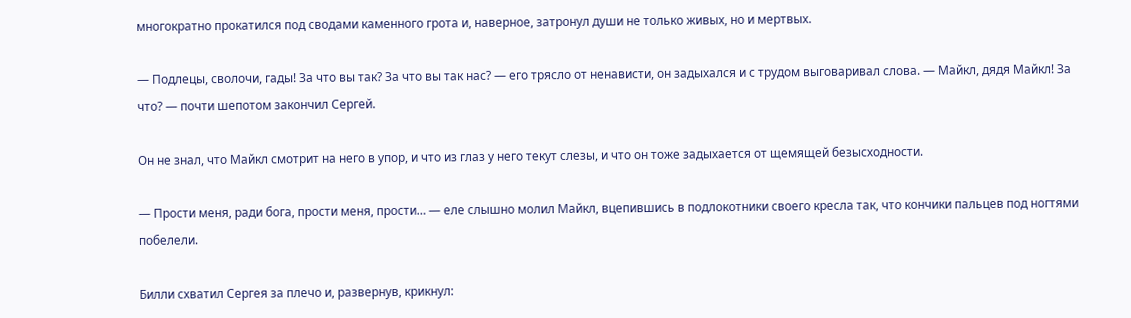многократно прокатился под сводами каменного грота и, наверное, затронул души не только живых, но и мертвых.

— Подлецы, сволочи, гады! За что вы так? За что вы так нас? — его трясло от ненависти, он задыхался и с трудом выговаривал слова. — Майкл, дядя Майкл! За что? — почти шепотом закончил Сергей.

Он не знал, что Майкл смотрит на него в упор, и что из глаз у него текут слезы, и что он тоже задыхается от щемящей безысходности.

— Прости меня, ради бога, прости меня, прости… — еле слышно молил Майкл, вцепившись в подлокотники своего кресла так, что кончики пальцев под ногтями побелели.

Билли схватил Сергея за плечо и, развернув, крикнул: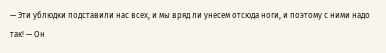— Эти ублюдки подставили нас всех, и мы вряд ли унесем отсюда ноги, и поэтому с ними надо так! — Он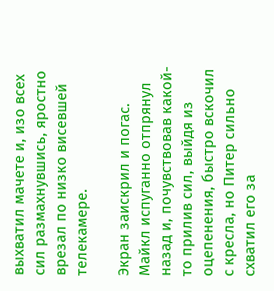выхватил мачете и, изо всех сил размахнувшись, яростно врезал по низко висевшей телекамере.

Экран заискрил и погас. Майкл испуганно отпрянул назад и, почувствовав какой-то прилив сил, выйдя из оцепенения, быстро вскочил с кресла, но Питер сильно схватил его за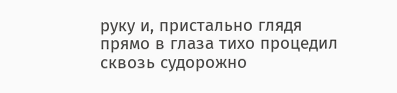руку и, пристально глядя прямо в глаза тихо процедил сквозь судорожно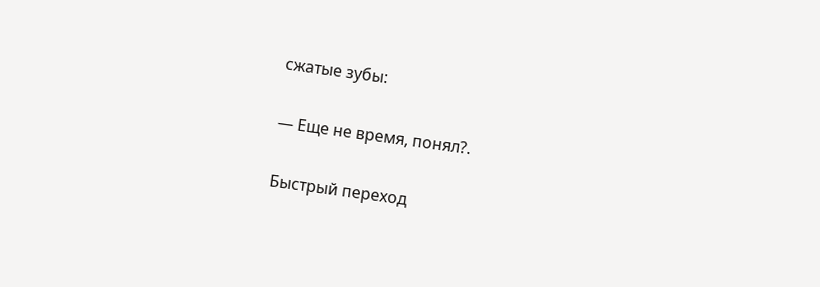сжатые зубы:

— Еще не время, понял?.

Быстрый переход